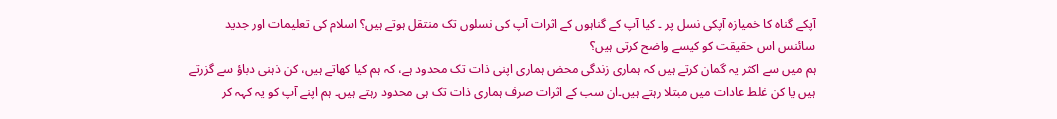آپکے گناہ کا خمیازہ آپکی نسل پر ۔ کیا آپ کے گناہوں کے اثرات آپ کی نسلوں تک منتقل ہوتے ہیں؟ اسلام کی تعلیمات اور جدید سائنس اس حقیقت کو کیسے واضح کرتی ہیں؟
ہم میں سے اکثر یہ گمان کرتے ہیں کہ ہماری زندگی محض ہماری اپنی ذات تک محدود ہے، کہ ہم کیا کھاتے ہیں، کن ذہنی دباؤ سے گزرتے ہیں یا کن غلط عادات میں مبتلا رہتے ہیں۔ان سب کے اثرات صرف ہماری ذات تک ہی محدود رہتے ہیں۔ ہم اپنے آپ کو یہ کہہ کر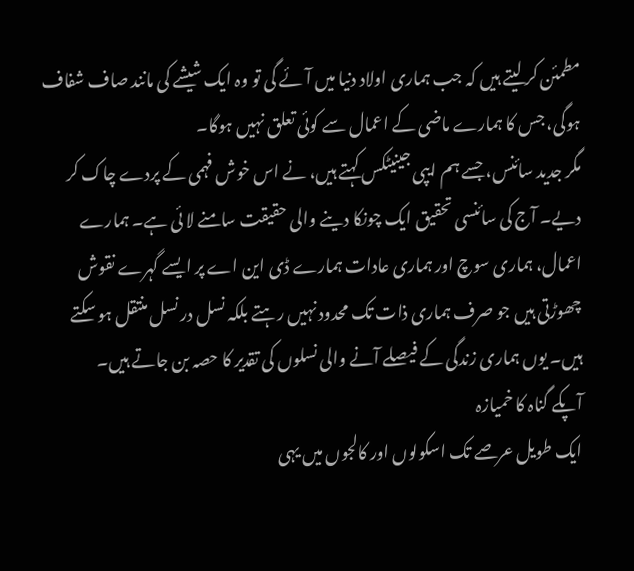مطمئن کر لیتے ہیں کہ جب ہماری اولاد دنیا میں آئے گی تو وہ ایک شیشے کی مانند صاف شفاف ہوگی، جس کا ہمارے ماضی کے اعمال سے کوئی تعلق نہیں ہوگا۔
مگر جدید سائنس، جسے ہم ایپی جینیٹکس کہتے ہیں، نے اس خوش فہمی کے پردے چاک کر دیے۔ آج کی سائنسی تحقیق ایک چونکا دینے والی حقیقت سامنے لا ئی ہے۔ ہمارے اعمال، ہماری سوچ اور ہماری عادات ہمارے ڈی این اے پر ایسے گہرے نقوش چھوڑتی ہیں جو صرف ہماری ذات تک محدود نہیں رہتے بلکہ نسل در نسل منتقل ہو سکتے ہیں۔ یوں ہماری زندگی کے فیصلے آنے والی نسلوں کی تقدیر کا حصہ بن جاتے ہیں۔
آپکے گناہ کا خمیازہ
ایک طویل عرصے تک اسکولوں اور کالجوں میں یہی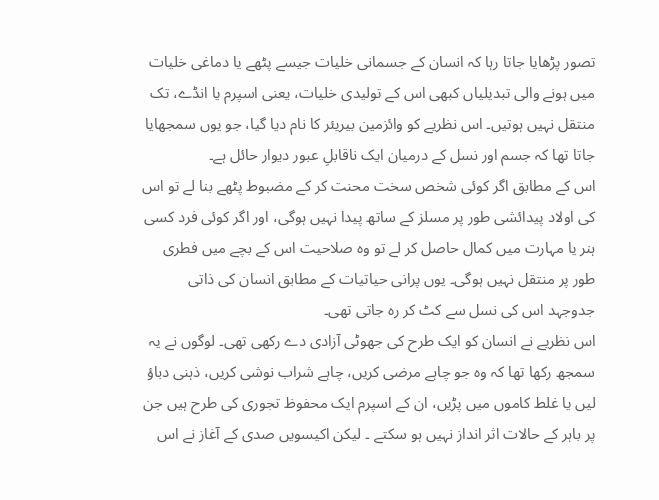تصور پڑھایا جاتا رہا کہ انسان کے جسمانی خلیات جیسے پٹھے یا دماغی خلیات میں ہونے والی تبدیلیاں کبھی اس کے تولیدی خلیات، یعنی اسپرم یا انڈے، تک منتقل نہیں ہوتیں۔ اس نظریے کو وائزمین بیریئر کا نام دیا گیا، جو یوں سمجھایا جاتا تھا کہ جسم اور نسل کے درمیان ایک ناقابلِ عبور دیوار حائل ہے۔
اس کے مطابق اگر کوئی شخص سخت محنت کر کے مضبوط پٹھے بنا لے تو اس کی اولاد پیدائشی طور پر مسلز کے ساتھ پیدا نہیں ہوگی، اور اگر کوئی فرد کسی ہنر یا مہارت میں کمال حاصل کر لے تو وہ صلاحیت اس کے بچے میں فطری طور پر منتقل نہیں ہوگی۔ یوں پرانی حیاتیات کے مطابق انسان کی ذاتی جدوجہد اس کی نسل سے کٹ کر رہ جاتی تھی۔
اس نظریے نے انسان کو ایک طرح کی جھوٹی آزادی دے رکھی تھی۔ لوگوں نے یہ سمجھ رکھا تھا کہ وہ جو چاہے مرضی کریں، چاہے شراب نوشی کریں، ذہنی دباؤ لیں یا غلط کاموں میں پڑیں، ان کے اسپرم ایک محفوظ تجوری کی طرح ہیں جن پر باہر کے حالات اثر انداز نہیں ہو سکتے ۔ لیکن اکیسویں صدی کے آغاز نے اس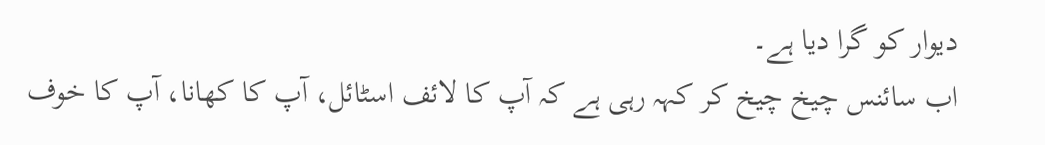دیوار کو گرا دیا ہے۔
اب سائنس چیخ چیخ کر کہہ رہی ہے کہ آپ کا لائف اسٹائل، آپ کا کھانا، آپ کا خوف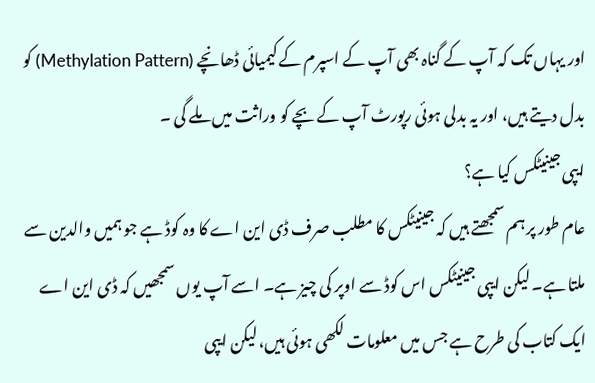اور یہاں تک کہ آپ کے گناہ بھی آپ کے اسپرم کے کیمیائی ڈھانچے (Methylation Pattern) کو بدل دیتے ہیں، اور یہ بدلی ہوئی رپورٹ آپ کے بچے کو وراثت میں ملے گی ۔
ایپی جینیٹکس کیا ہے؟
عام طور پر ہم سمجھتے ہیں کہ جینیٹکس کا مطلب صرف ڈی این اے کا وہ کوڈ ہے جو ہمیں والدین سے ملتا ہے۔ لیکن ایپی جینیٹکس اس کوڈ سے اوپر کی چیز ہے۔ اسے آپ یوں سمجھیں کہ ڈی این اے ایک کتاب کی طرح ہے جس میں معلومات لکھی ہوئی ہیں، لیکن ایپی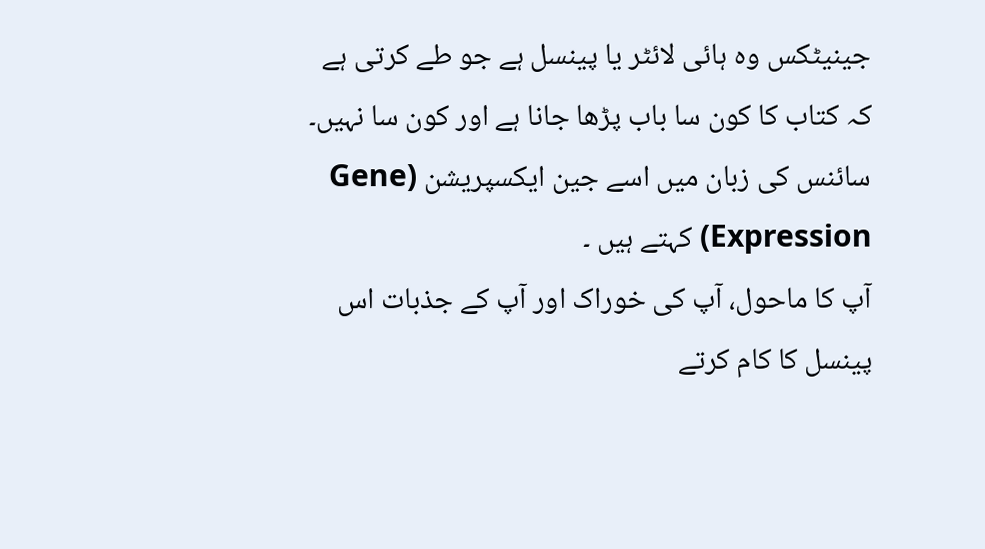جینیٹکس وہ ہائی لائٹر یا پینسل ہے جو طے کرتی ہے کہ کتاب کا کون سا باب پڑھا جانا ہے اور کون سا نہیں۔ سائنس کی زبان میں اسے جین ایکسپریشن (Gene Expression) کہتے ہیں ۔
آپ کا ماحول، آپ کی خوراک اور آپ کے جذبات اس پینسل کا کام کرتے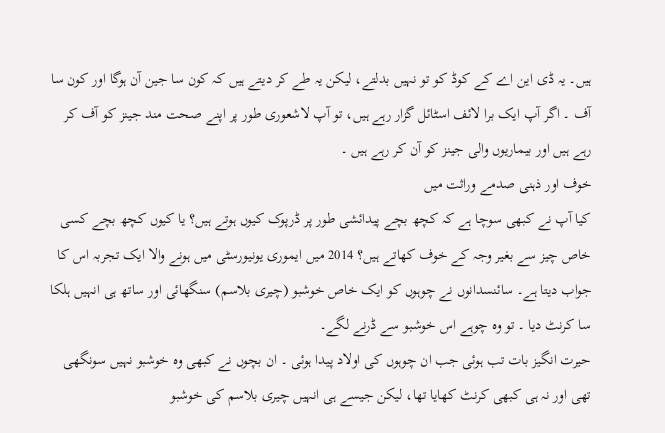ہیں۔ یہ ڈی این اے کے کوڈ کو تو نہیں بدلتے، لیکن یہ طے کر دیتے ہیں کہ کون سا جین آن ہوگا اور کون سا آف ۔ اگر آپ ایک برا لائف اسٹائل گزار رہے ہیں، تو آپ لاشعوری طور پر اپنے صحت مند جینز کو آف کر رہے ہیں اور بیماریوں والی جینز کو آن کر رہے ہیں ۔
خوف اور ذہنی صدمے وراثت میں
کیا آپ نے کبھی سوچا ہے کہ کچھ بچے پیدائشی طور پر ڈرپوک کیوں ہوتے ہیں؟ یا کیوں کچھ بچے کسی خاص چیز سے بغیر وجہ کے خوف کھاتے ہیں؟ 2014 میں ایموری یونیورسٹی میں ہونے والا ایک تجربہ اس کا جواب دیتا ہے۔ سائنسدانوں نے چوہوں کو ایک خاص خوشبو (چیری بلاسم) سنگھائی اور ساتھ ہی انہیں ہلکا سا کرنٹ دیا ۔ تو وہ چوہے اس خوشبو سے ڈرنے لگے۔
حیرت انگیز بات تب ہوئی جب ان چوہوں کی اولاد پیدا ہوئی ۔ ان بچوں نے کبھی وہ خوشبو نہیں سونگھی تھی اور نہ ہی کبھی کرنٹ کھایا تھا، لیکن جیسے ہی انہیں چیری بلاسم کی خوشبو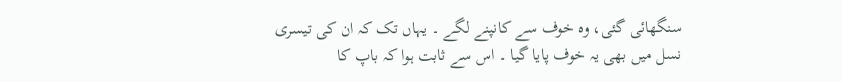سنگھائی گئی، وہ خوف سے کانپنے لگے ۔ یہاں تک کہ ان کی تیسری نسل میں بھی یہ خوف پایا گیا ۔ اس سے ثابت ہوا کہ باپ کا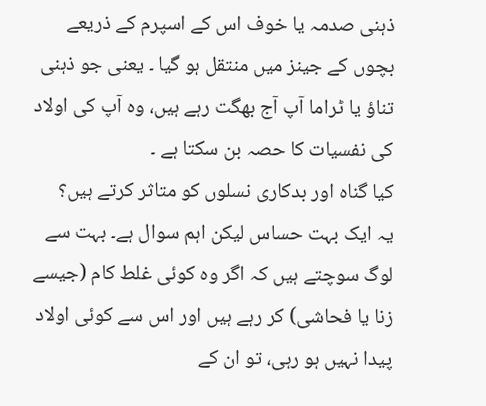ذہنی صدمہ یا خوف اس کے اسپرم کے ذریعے بچوں کے جینز میں منتقل ہو گیا ۔ یعنی جو ذہنی تناؤ یا ٹراما آپ آج بھگت رہے ہیں، وہ آپ کی اولاد کی نفسیات کا حصہ بن سکتا ہے ۔
کیا گناہ اور بدکاری نسلوں کو متاثر کرتے ہیں؟
یہ ایک بہت حساس لیکن اہم سوال ہے۔ بہت سے لوگ سوچتے ہیں کہ اگر وہ کوئی غلط کام (جیسے زنا یا فحاشی) کر رہے ہیں اور اس سے کوئی اولاد پیدا نہیں ہو رہی، تو ان کے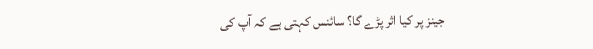جینز پر کیا اثر پڑے گا؟ سائنس کہتی ہے کہ آپ کی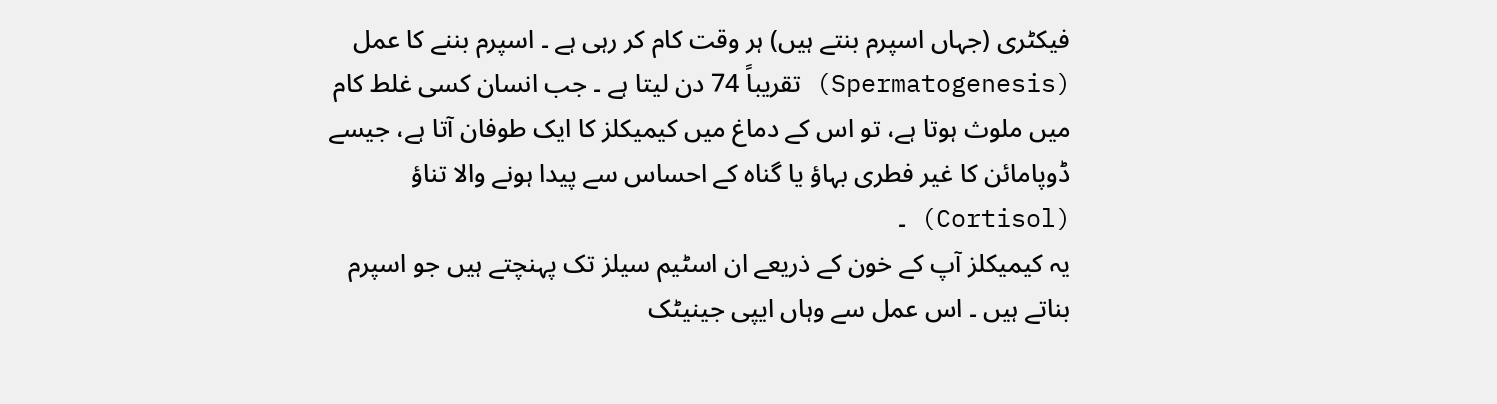فیکٹری (جہاں اسپرم بنتے ہیں) ہر وقت کام کر رہی ہے ۔ اسپرم بننے کا عمل (Spermatogenesis) تقریباً 74 دن لیتا ہے ۔ جب انسان کسی غلط کام میں ملوث ہوتا ہے، تو اس کے دماغ میں کیمیکلز کا ایک طوفان آتا ہے، جیسے ڈوپامائن کا غیر فطری بہاؤ یا گناہ کے احساس سے پیدا ہونے والا تناؤ (Cortisol) ۔
یہ کیمیکلز آپ کے خون کے ذریعے ان اسٹیم سیلز تک پہنچتے ہیں جو اسپرم بناتے ہیں ۔ اس عمل سے وہاں ایپی جینیٹک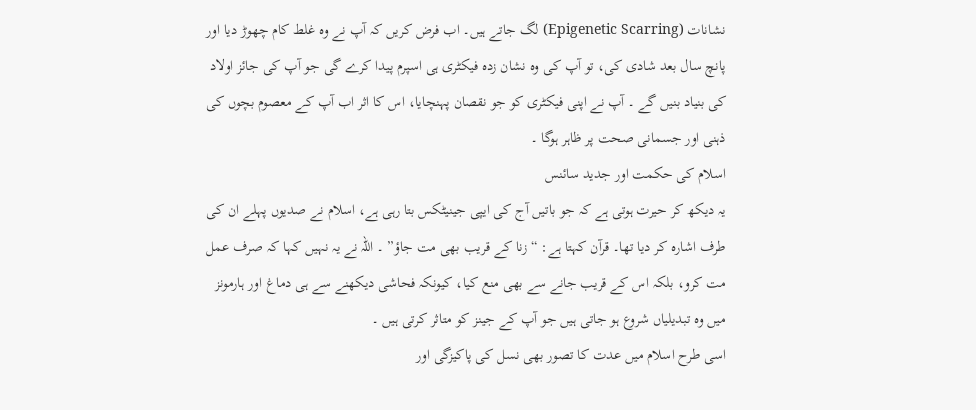نشانات (Epigenetic Scarring) لگ جاتے ہیں۔ اب فرض کریں کہ آپ نے وہ غلط کام چھوڑ دیا اور پانچ سال بعد شادی کی، تو آپ کی وہ نشان زدہ فیکٹری ہی اسپرم پیدا کرے گی جو آپ کی جائز اولاد کی بنیاد بنیں گے ۔ آپ نے اپنی فیکٹری کو جو نقصان پہنچایا، اس کا اثر اب آپ کے معصوم بچوں کی ذہنی اور جسمانی صحت پر ظاہر ہوگا ۔
اسلام کی حکمت اور جدید سائنس
یہ دیکھ کر حیرت ہوتی ہے کہ جو باتیں آج کی ایپی جینیٹکس بتا رہی ہے، اسلام نے صدیوں پہلے ان کی طرف اشارہ کر دیا تھا۔ قرآن کہتا ہے: “زنا کے قریب بھی مت جاؤ” ۔ اللہ نے یہ نہیں کہا کہ صرف عمل مت کرو، بلکہ اس کے قریب جانے سے بھی منع کیا، کیونکہ فحاشی دیکھنے سے ہی دماغ اور ہارمونز میں وہ تبدیلیاں شروع ہو جاتی ہیں جو آپ کے جینز کو متاثر کرتی ہیں ۔
اسی طرح اسلام میں عدت کا تصور بھی نسل کی پاکیزگی اور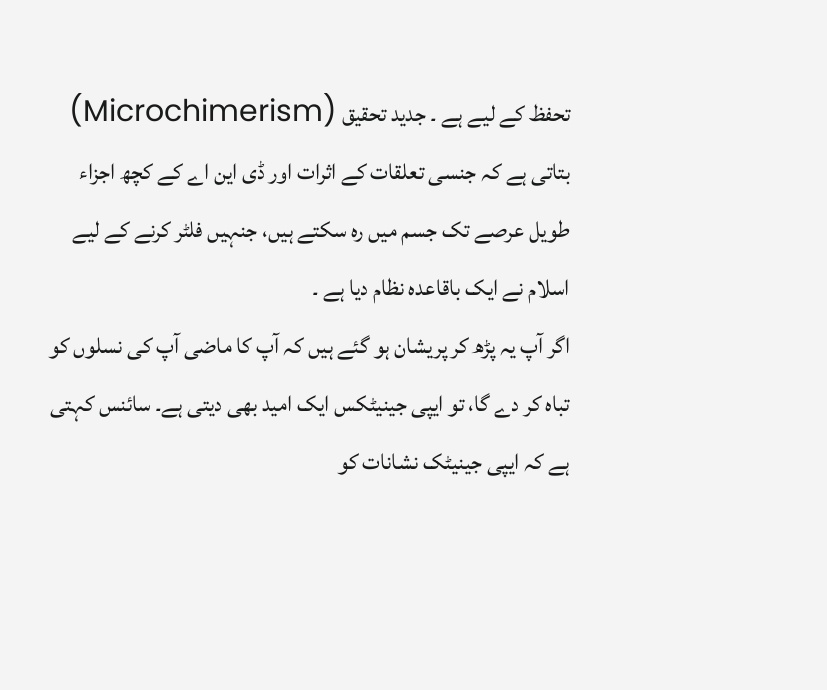تحفظ کے لیے ہے ۔ جدید تحقیق (Microchimerism) بتاتی ہے کہ جنسی تعلقات کے اثرات اور ڈی این اے کے کچھ اجزاء طویل عرصے تک جسم میں رہ سکتے ہیں، جنہیں فلٹر کرنے کے لیے اسلام نے ایک باقاعدہ نظام دیا ہے ۔
اگر آپ یہ پڑھ کر پریشان ہو گئے ہیں کہ آپ کا ماضی آپ کی نسلوں کو تباہ کر دے گا، تو ایپی جینیٹکس ایک امید بھی دیتی ہے۔ سائنس کہتی ہے کہ ایپی جینیٹک نشانات کو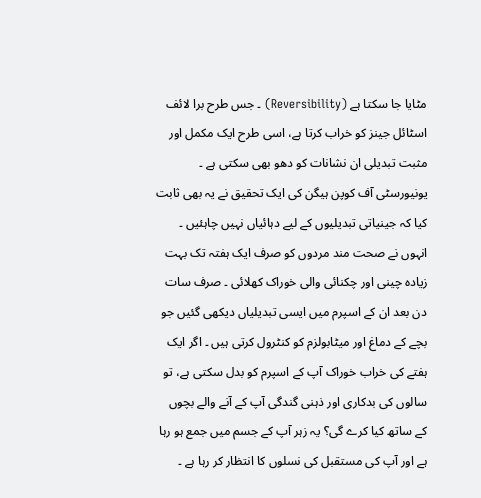مٹایا جا سکتا ہے (Reversibility) ۔ جس طرح برا لائف اسٹائل جینز کو خراب کرتا ہے، اسی طرح ایک مکمل اور مثبت تبدیلی ان نشانات کو دھو بھی سکتی ہے ۔
یونیورسٹی آف کوپن ہیگن کی ایک تحقیق نے یہ بھی ثابت کیا کہ جینیاتی تبدیلیوں کے لیے دہائیاں نہیں چاہئیں ۔ انہوں نے صحت مند مردوں کو صرف ایک ہفتہ تک بہت زیادہ چینی اور چکنائی والی خوراک کھلائی ۔ صرف سات دن بعد ان کے اسپرم میں ایسی تبدیلیاں دیکھی گئیں جو بچے کے دماغ اور میٹابولزم کو کنٹرول کرتی ہیں ۔ اگر ایک ہفتے کی خراب خوراک آپ کے اسپرم کو بدل سکتی ہے، تو سالوں کی بدکاری اور ذہنی گندگی آپ کے آنے والے بچوں کے ساتھ کیا کرے گی؟ یہ زہر آپ کے جسم میں جمع ہو رہا ہے اور آپ کی مستقبل کی نسلوں کا انتظار کر رہا ہے ۔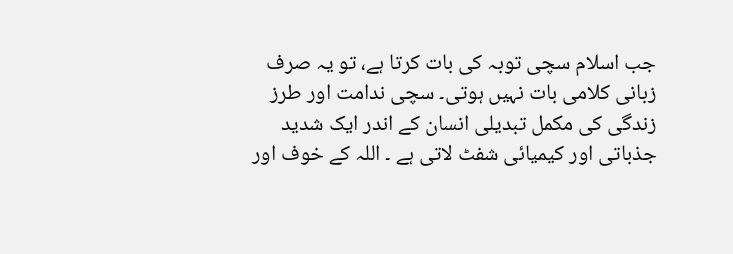جب اسلام سچی توبہ کی بات کرتا ہے، تو یہ صرف زبانی کلامی بات نہیں ہوتی۔ سچی ندامت اور طرز زندگی کی مکمل تبدیلی انسان کے اندر ایک شدید جذباتی اور کیمیائی شفٹ لاتی ہے ۔ اللہ کے خوف اور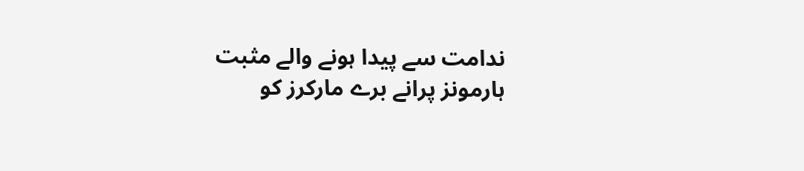ندامت سے پیدا ہونے والے مثبت ہارمونز پرانے برے مارکرز کو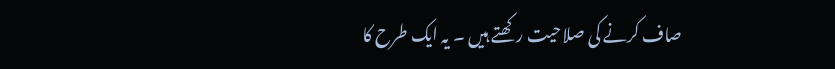صاف کرنے کی صلاحیت رکھتے ہیں ۔ یہ ایک طرح کا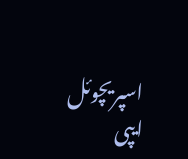اسپریچوئل ایپی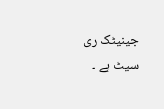جینیٹک ری سیٹ ہے ۔